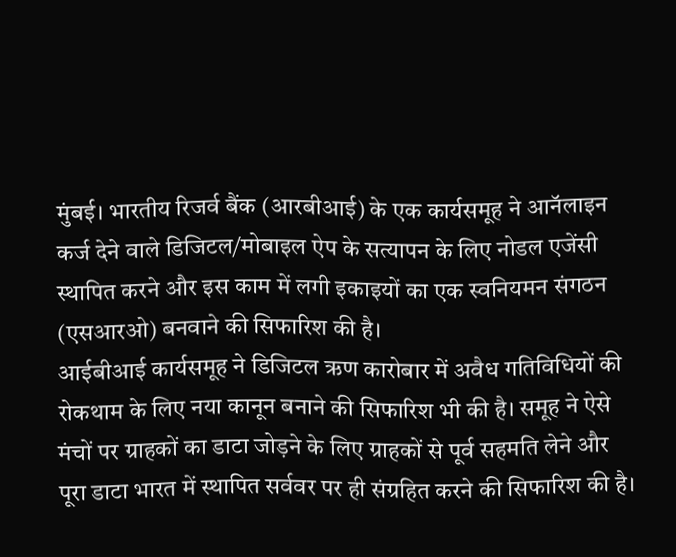मुंबई। भारतीय रिजर्व बैंक (आरबीआई) के एक कार्यसमूह ने आनॅलाइन कर्ज देने वाले डिजिटल/मोबाइल ऐप के सत्यापन के लिए नोडल एजेंसी स्थापित करने और इस काम में लगी इकाइयों का एक स्वनियमन संगठन (एसआरओ) बनवाने की सिफारिश की है।
आईबीआई कार्यसमूह ने डिजिटल ऋण कारोबार में अवैध गतिविधियों की रोकथाम के लिए नया कानून बनाने की सिफारिश भी की है। समूह ने ऐसे मंचों पर ग्राहकों का डाटा जोड़ने के लिए ग्राहकों से पूर्व सहमति लेने और पूरा डाटा भारत में स्थापित सर्ववर पर ही संग्रहित करने की सिफारिश की है।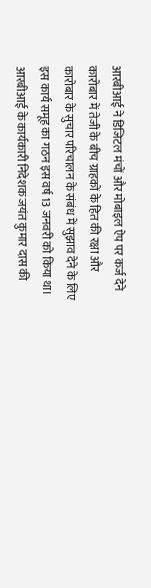आरबीआई ने डिजिटल मंचों और मोबाइल ऐप पर कर्ज देने कारोबार में तेजी के बीच ग्राहकों के हित की रक्षा और कारोबार के सुचार परिचालन के संबंध में सुझाव देने के लिए इस कार्य समूह का गठन इस वर्ष 13 जनवरी को किया था। आरबीआई के कार्यकारी निदेशक जयंत कुमार दास की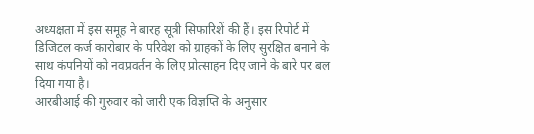अध्यक्षता में इस समूह ने बारह सूत्री सिफारिशें की हैं। इस रिपोर्ट में डिजिटल कर्ज कारोबार के परिवेश को ग्राहकों के लिए सुरक्षित बनाने के साथ कंपनियों को नवप्रवर्तन के लिए प्रोत्साहन दिए जाने के बारे पर बल दिया गया है।
आरबीआई की गुरुवार को जारी एक विज्ञप्ति के अनुसार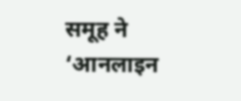समूह ने ‘आनलाइन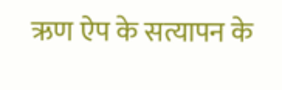ऋण ऐप के सत्यापन के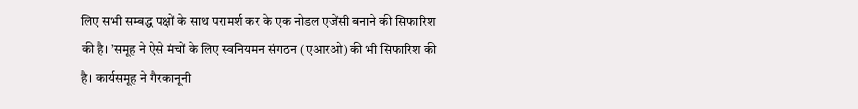लिए सभी सम्बद्ध पक्षों के साथ परामर्श कर के एक नोडल एजेंसी बनाने की सिफारिश की है। ’समूह ने ऐसे मंचों के लिए स्वनियमन संगठन (एआरओ) की भी सिफारिश की है। कार्यसमूह ने गैरकानूनी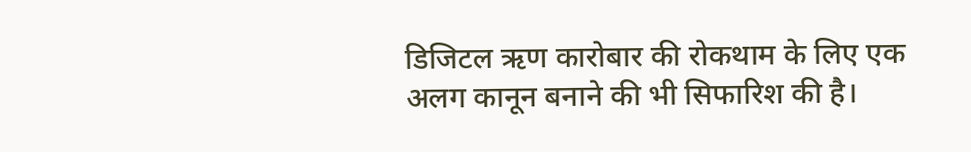डिजिटल ऋण कारोबार की रोकथाम के लिए एक अलग कानून बनाने की भी सिफारिश की है।